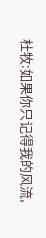杜牧:如果你只记得我的风流,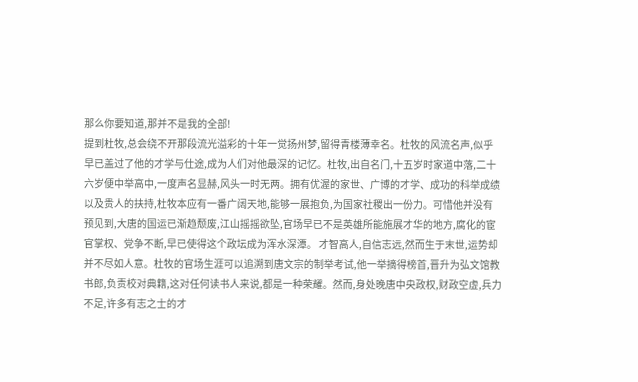那么你要知道,那并不是我的全部!
提到杜牧,总会绕不开那段流光溢彩的十年一觉扬州梦,留得青楼薄幸名。杜牧的风流名声,似乎早已盖过了他的才学与仕途,成为人们对他最深的记忆。杜牧,出自名门,十五岁时家道中落,二十六岁便中举高中,一度声名显赫,风头一时无两。拥有优渥的家世、广博的才学、成功的科举成绩以及贵人的扶持,杜牧本应有一番广阔天地,能够一展抱负,为国家社稷出一份力。可惜他并没有预见到,大唐的国运已渐趋颓废,江山摇摇欲坠,官场早已不是英雄所能施展才华的地方,腐化的宦官掌权、党争不断,早已使得这个政坛成为浑水深潭。 才智高人,自信志远,然而生于末世,运势却并不尽如人意。杜牧的官场生涯可以追溯到唐文宗的制举考试,他一举摘得榜首,晋升为弘文馆教书郎,负责校对典籍,这对任何读书人来说,都是一种荣耀。然而,身处晚唐中央政权,财政空虚,兵力不足,许多有志之士的才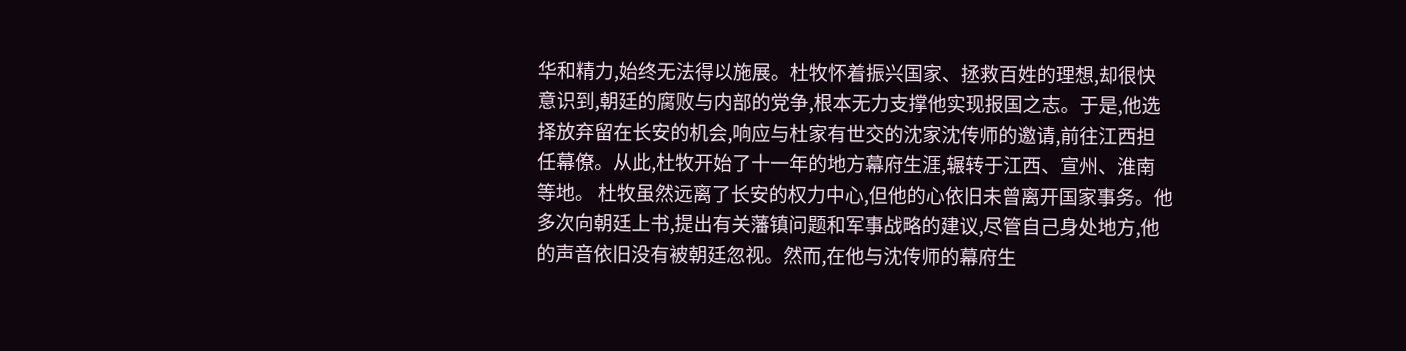华和精力,始终无法得以施展。杜牧怀着振兴国家、拯救百姓的理想,却很快意识到,朝廷的腐败与内部的党争,根本无力支撑他实现报国之志。于是,他选择放弃留在长安的机会,响应与杜家有世交的沈家沈传师的邀请,前往江西担任幕僚。从此,杜牧开始了十一年的地方幕府生涯,辗转于江西、宣州、淮南等地。 杜牧虽然远离了长安的权力中心,但他的心依旧未曾离开国家事务。他多次向朝廷上书,提出有关藩镇问题和军事战略的建议,尽管自己身处地方,他的声音依旧没有被朝廷忽视。然而,在他与沈传师的幕府生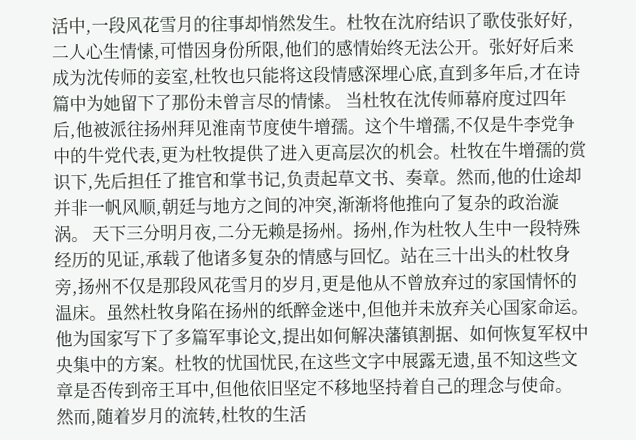活中,一段风花雪月的往事却悄然发生。杜牧在沈府结识了歌伎张好好,二人心生情愫,可惜因身份所限,他们的感情始终无法公开。张好好后来成为沈传师的妾室,杜牧也只能将这段情感深埋心底,直到多年后,才在诗篇中为她留下了那份未曾言尽的情愫。 当杜牧在沈传师幕府度过四年后,他被派往扬州拜见淮南节度使牛增孺。这个牛增孺,不仅是牛李党争中的牛党代表,更为杜牧提供了进入更高层次的机会。杜牧在牛增孺的赏识下,先后担任了推官和掌书记,负责起草文书、奏章。然而,他的仕途却并非一帆风顺,朝廷与地方之间的冲突,渐渐将他推向了复杂的政治漩涡。 天下三分明月夜,二分无赖是扬州。扬州,作为杜牧人生中一段特殊经历的见证,承载了他诸多复杂的情感与回忆。站在三十出头的杜牧身旁,扬州不仅是那段风花雪月的岁月,更是他从不曾放弃过的家国情怀的温床。虽然杜牧身陷在扬州的纸醉金迷中,但他并未放弃关心国家命运。他为国家写下了多篇军事论文,提出如何解决藩镇割据、如何恢复军权中央集中的方案。杜牧的忧国忧民,在这些文字中展露无遗,虽不知这些文章是否传到帝王耳中,但他依旧坚定不移地坚持着自己的理念与使命。 然而,随着岁月的流转,杜牧的生活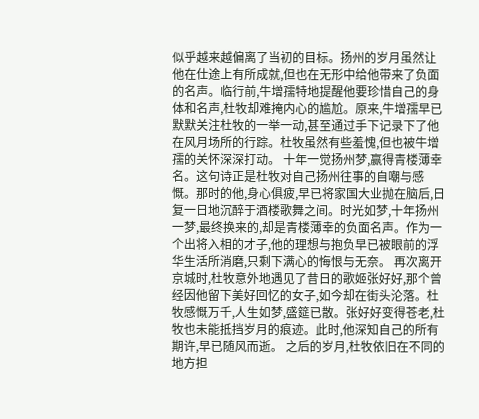似乎越来越偏离了当初的目标。扬州的岁月虽然让他在仕途上有所成就,但也在无形中给他带来了负面的名声。临行前,牛增孺特地提醒他要珍惜自己的身体和名声,杜牧却难掩内心的尴尬。原来,牛增孺早已默默关注杜牧的一举一动,甚至通过手下记录下了他在风月场所的行踪。杜牧虽然有些羞愧,但也被牛增孺的关怀深深打动。 十年一觉扬州梦,赢得青楼薄幸名。这句诗正是杜牧对自己扬州往事的自嘲与感慨。那时的他,身心俱疲,早已将家国大业抛在脑后,日复一日地沉醉于酒楼歌舞之间。时光如梦,十年扬州一梦,最终换来的,却是青楼薄幸的负面名声。作为一个出将入相的才子,他的理想与抱负早已被眼前的浮华生活所消磨,只剩下满心的悔恨与无奈。 再次离开京城时,杜牧意外地遇见了昔日的歌姬张好好,那个曾经因他留下美好回忆的女子,如今却在街头沦落。杜牧感慨万千,人生如梦,盛筵已散。张好好变得苍老,杜牧也未能抵挡岁月的痕迹。此时,他深知自己的所有期许,早已随风而逝。 之后的岁月,杜牧依旧在不同的地方担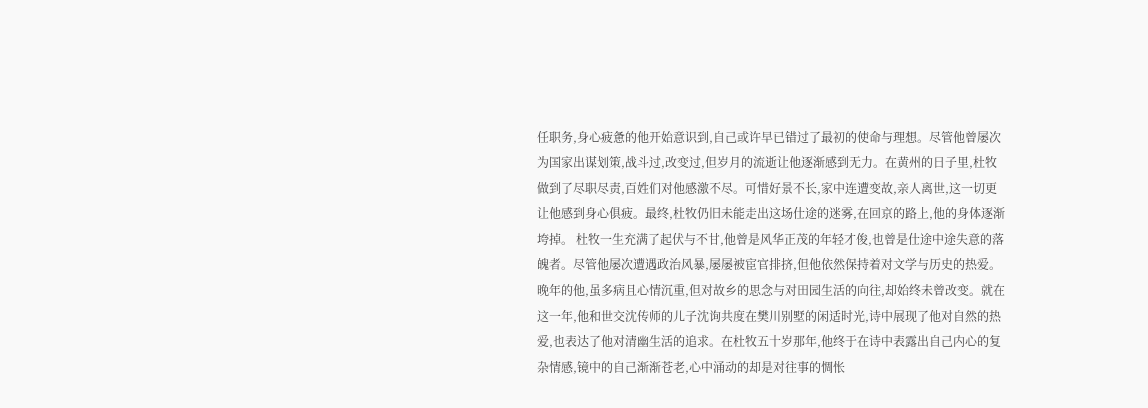任职务,身心疲惫的他开始意识到,自己或许早已错过了最初的使命与理想。尽管他曾屡次为国家出谋划策,战斗过,改变过,但岁月的流逝让他逐渐感到无力。在黄州的日子里,杜牧做到了尽职尽责,百姓们对他感激不尽。可惜好景不长,家中连遭变故,亲人离世,这一切更让他感到身心俱疲。最终,杜牧仍旧未能走出这场仕途的迷雾,在回京的路上,他的身体逐渐垮掉。 杜牧一生充满了起伏与不甘,他曾是风华正茂的年轻才俊,也曾是仕途中途失意的落魄者。尽管他屡次遭遇政治风暴,屡屡被宦官排挤,但他依然保持着对文学与历史的热爱。晚年的他,虽多病且心情沉重,但对故乡的思念与对田园生活的向往,却始终未曾改变。就在这一年,他和世交沈传师的儿子沈询共度在樊川别墅的闲适时光,诗中展现了他对自然的热爱,也表达了他对清幽生活的追求。在杜牧五十岁那年,他终于在诗中表露出自己内心的复杂情感,镜中的自己渐渐苍老,心中涌动的却是对往事的惆怅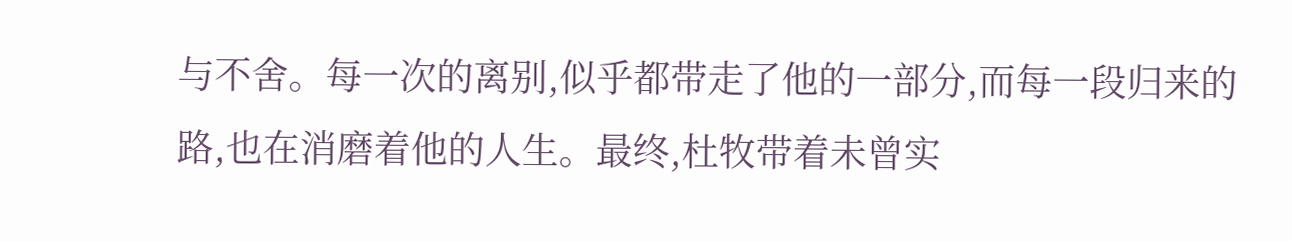与不舍。每一次的离别,似乎都带走了他的一部分,而每一段归来的路,也在消磨着他的人生。最终,杜牧带着未曾实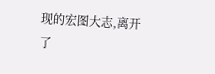现的宏图大志,离开了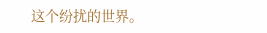这个纷扰的世界。